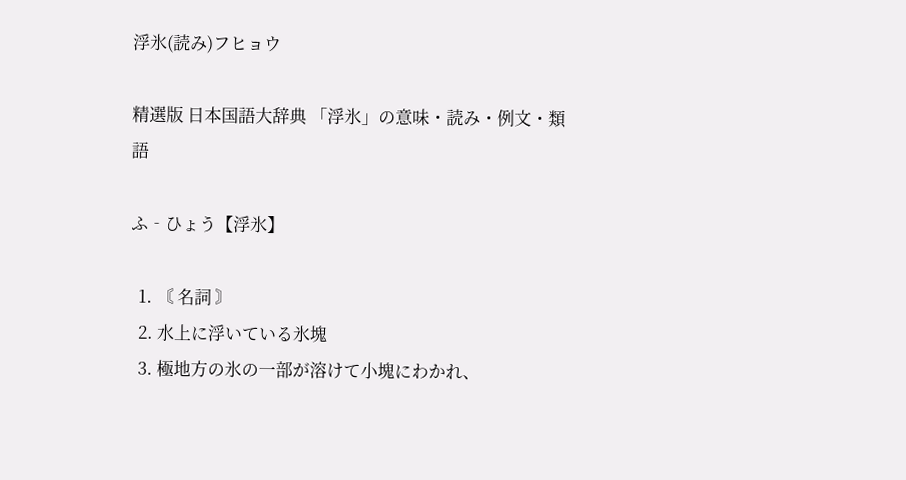浮氷(読み)フヒョウ

精選版 日本国語大辞典 「浮氷」の意味・読み・例文・類語

ふ‐ひょう【浮氷】

  1. 〘 名詞 〙
  2. 水上に浮いている氷塊
  3. 極地方の氷の一部が溶けて小塊にわかれ、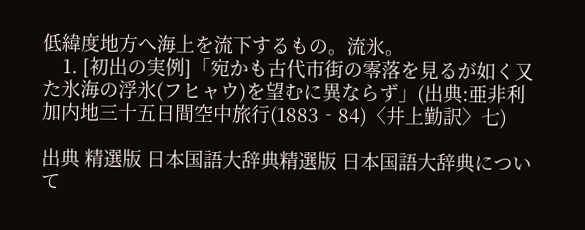低緯度地方へ海上を流下するもの。流氷。
    1. [初出の実例]「宛かも古代市街の零落を見るが如く又た氷海の浮氷(フヒャウ)を望むに異ならず」(出典:亜非利加内地三十五日間空中旅行(1883‐84)〈井上勤訳〉七)

出典 精選版 日本国語大辞典精選版 日本国語大辞典について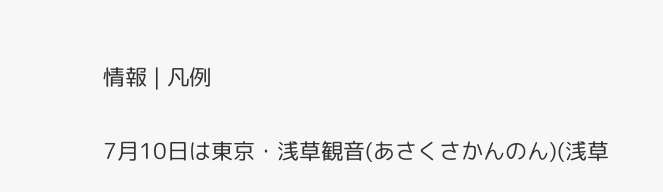情報 | 凡例

7月10日は東京・浅草観音(あさくさかんのん)(浅草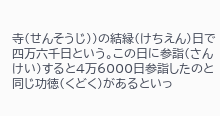寺(せんそうじ))の結縁(けちえん)日で四万六千日という。この日に参詣(さんけい)すると4万6000日参詣したのと同じ功徳(くどく)があるといっ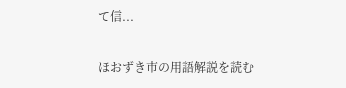て信...

ほおずき市の用語解説を読む